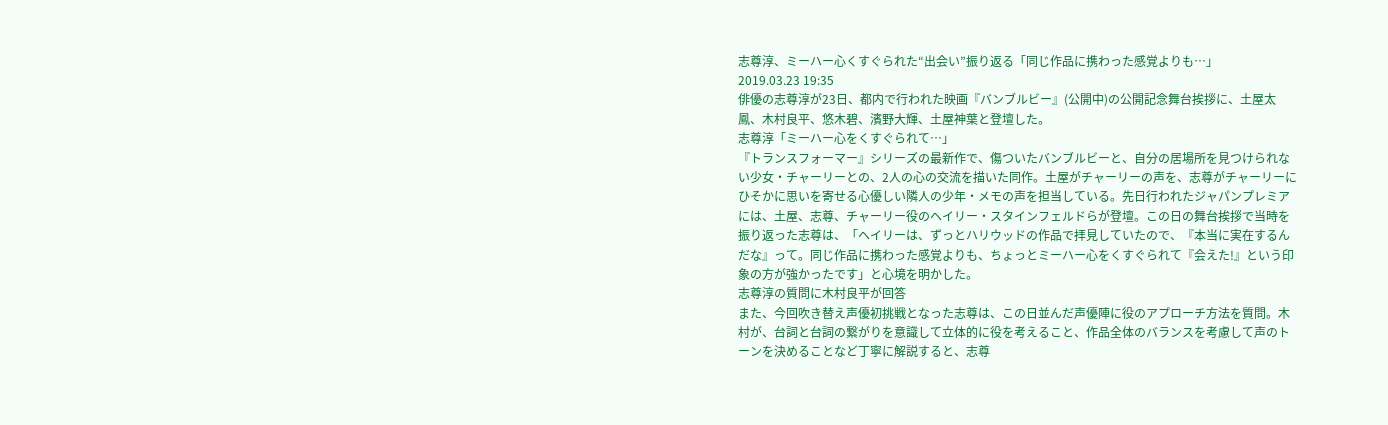志尊淳、ミーハー心くすぐられた“出会い”振り返る「同じ作品に携わった感覚よりも…」
2019.03.23 19:35
俳優の志尊淳が23日、都内で行われた映画『バンブルビー』(公開中)の公開記念舞台挨拶に、土屋太鳳、木村良平、悠木碧、濱野大輝、土屋神葉と登壇した。
志尊淳「ミーハー心をくすぐられて…」
『トランスフォーマー』シリーズの最新作で、傷ついたバンブルビーと、自分の居場所を見つけられない少女・チャーリーとの、2人の心の交流を描いた同作。土屋がチャーリーの声を、志尊がチャーリーにひそかに思いを寄せる心優しい隣人の少年・メモの声を担当している。先日行われたジャパンプレミアには、土屋、志尊、チャーリー役のヘイリー・スタインフェルドらが登壇。この日の舞台挨拶で当時を振り返った志尊は、「ヘイリーは、ずっとハリウッドの作品で拝見していたので、『本当に実在するんだな』って。同じ作品に携わった感覚よりも、ちょっとミーハー心をくすぐられて『会えた!』という印象の方が強かったです」と心境を明かした。
志尊淳の質問に木村良平が回答
また、今回吹き替え声優初挑戦となった志尊は、この日並んだ声優陣に役のアプローチ方法を質問。木村が、台詞と台詞の繋がりを意識して立体的に役を考えること、作品全体のバランスを考慮して声のトーンを決めることなど丁寧に解説すると、志尊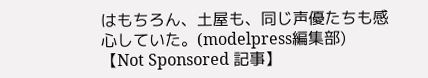はもちろん、土屋も、同じ声優たちも感心していた。(modelpress編集部)
【Not Sponsored 記事】